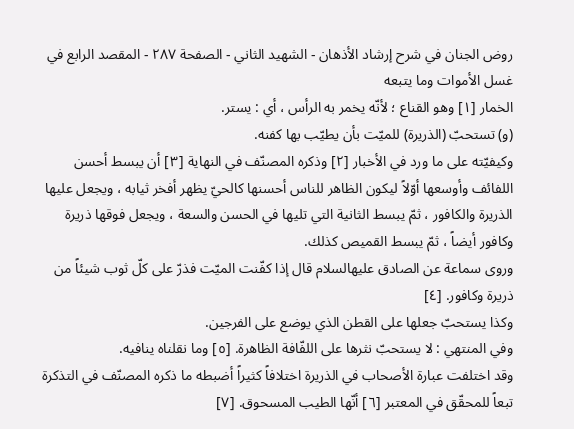روض الجنان في شرح إرشاد الأذهان - الشهيد الثاني - الصفحة ٢٨٧ - المقصد الرابع في غسل الأموات وما يتبعه
الخمار [١] وهو القناع ؛ لأنّه يخمر به الرأس ، أي : يستر.
(و) تستحبّ (الذريرة) للميّت بأن يطيّب بها كفنه.
وكيفيّته على ما ورد في الأخبار [٢] وذكره المصنّف في النهاية [٣] أن يبسط أحسن اللفائف وأوسعها أوّلاً ليكون الظاهر للناس أحسنها كالحيّ يظهر أفخر ثيابه ، ويجعل عليها الذريرة والكافور ، ثمّ يبسط الثانية التي تليها في الحسن والسعة ، ويجعل فوقها ذريرة وكافور أيضاً ، ثمّ يبسط القميص كذلك.
وروى سماعة عن الصادق عليهالسلام قال إذا كفّنت الميّت فذرّ على كلّ ثوب شيئاً من ذريرة وكافور. [٤]
وكذا يستحبّ جعلها على القطن الذي يوضع على الفرجين.
وفي المنتهي : لا يستحبّ نثرها على اللفّافة الظاهرة. [٥] وما نقلناه ينافيه.
وقد اختلفت عبارة الأصحاب في الذريرة اختلافاً كثيراً أضبطه ما ذكره المصنّف في التذكرة تبعاً للمحقّق في المعتبر [٦] أنّها الطيب المسحوق. [٧]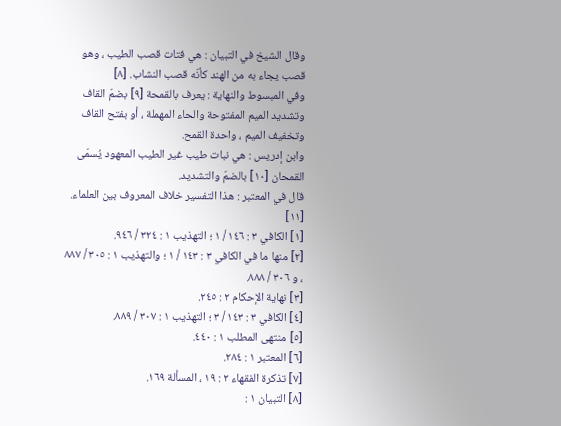وقال الشيخ في التبيان : هي فتات قصب الطيب ، وهو قصب يجاء به من الهند كأنّه قصب النشاب. [٨]
وفي المبسوط والنهاية : يعرف بالقمحة [٩] بضمّ القاف وتشديد الميم المفتوحة والحاء المهملة ، أو بفتح القاف وتخفيف الميم ، واحدة القمح.
وابن إدريس : هي نبات طيب غير الطيب المعهود يُسمّى القمحان [١٠] بالضمّ والتشديد.
قال في المعتبر : هذا التفسير خلاف المعروف بين العلماء. [١١]
[١] الكافي ٣ : ١٤٦ / ١ ؛ التهذيب ١ : ٣٢٤ / ٩٤٦.
[٢] منها ما في الكافي ٣ : ١٤٣ / ١ ؛ والتهذيب ١ : ٣٠٥ / ٨٨٧ ، و ٣٠٦ / ٨٨٨.
[٣] نهاية الإحكام ٢ : ٢٤٥.
[٤] الكافي ٣ : ١٤٣ / ٣ ؛ التهذيب ١ : ٣٠٧ / ٨٨٩.
[٥] منتهى المطلب ١ : ٤٤٠.
[٦] المعتبر ١ : ٢٨٤.
[٧] تذكرة الفقهاء ٢ : ١٩ ، المسألة ١٦٩.
[٨] التبيان ١ :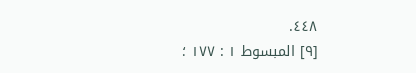٤٤٨.
[٩] المبسوط ١ : ١٧٧ ؛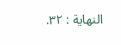النهاية : ٣٢.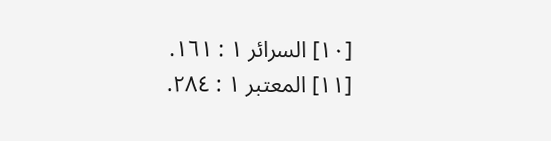[١٠] السرائر ١ : ١٦١.
[١١] المعتبر ١ : ٢٨٤.